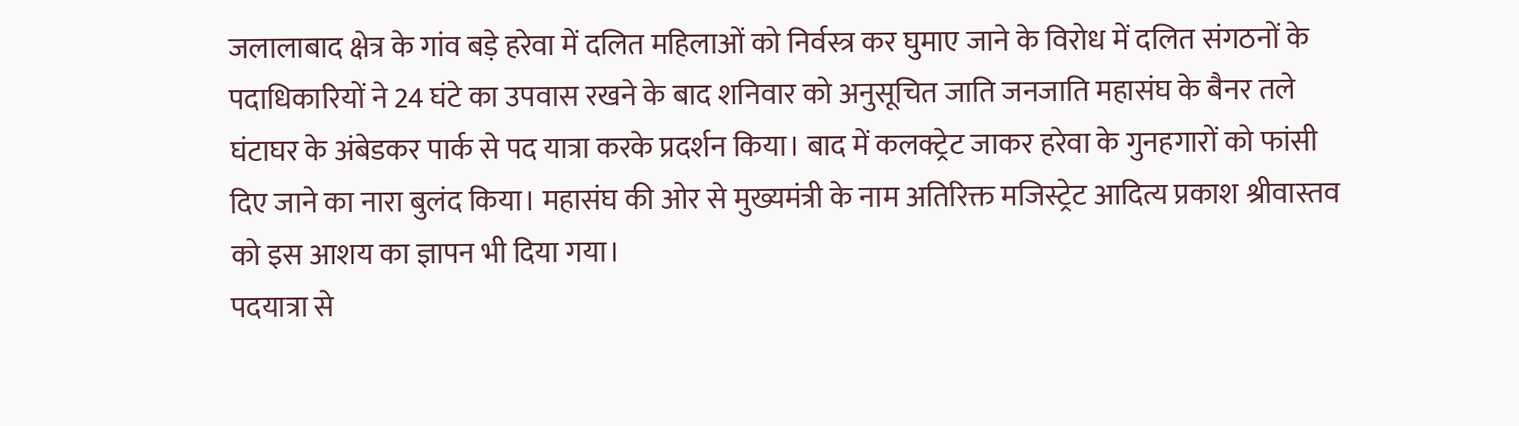जलालाबाद क्षेत्र के गांव बड़े हरेवा में दलित महिलाओं को निर्वस्त्र कर घुमाए जाने के विरोध में दलित संगठनों के पदाधिकारियों ने 24 घंटे का उपवास रखने के बाद शनिवार को अनुसूचित जाति जनजाति महासंघ के बैनर तले घंटाघर के अंबेडकर पार्क से पद यात्रा करके प्रदर्शन किया। बाद में कलक्ट्रेट जाकर हरेवा के गुनहगारों को फांसी दिए जाने का नारा बुलंद किया। महासंघ की ओर से मुख्यमंत्री के नाम अतिरिक्त मजिस्ट्रेट आदित्य प्रकाश श्रीवास्तव को इस आशय का ज्ञापन भी दिया गया।
पदयात्रा से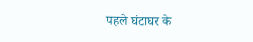पहले घंटाघर के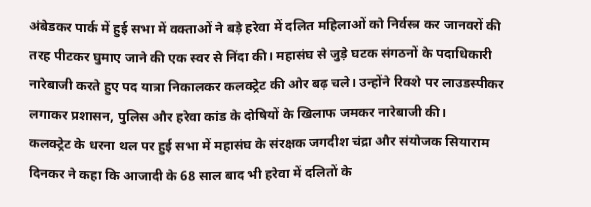अंबेडकर पार्क में हुई सभा में वक्ताओं ने बड़े हरेवा में दलित महिलाओं को निर्वस्त्र कर जानवरों की तरह पीटकर घुमाए जाने की एक स्वर से निंदा की। महासंघ से जुड़े घटक संगठनों के पदाधिकारी नारेबाजी करते हुए पद यात्रा निकालकर कलक्ट्रेट की ओर बढ़ चले। उन्होंने रिक्शे पर लाउडस्पीकर लगाकर प्रशासन, पुलिस और हरेवा कांड के दोषियों के खिलाफ जमकर नारेबाजी की।
कलक्ट्रेट के धरना थल पर हुई सभा में महासंघ के संरक्षक जगदीश चंद्रा और संयोजक सियाराम दिनकर ने कहा कि आजादी के 68 साल बाद भी हरेवा में दलितों के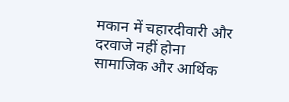मकान में चहारदीवारी और दरवाजे नहीं होना सामाजिक और आर्थिक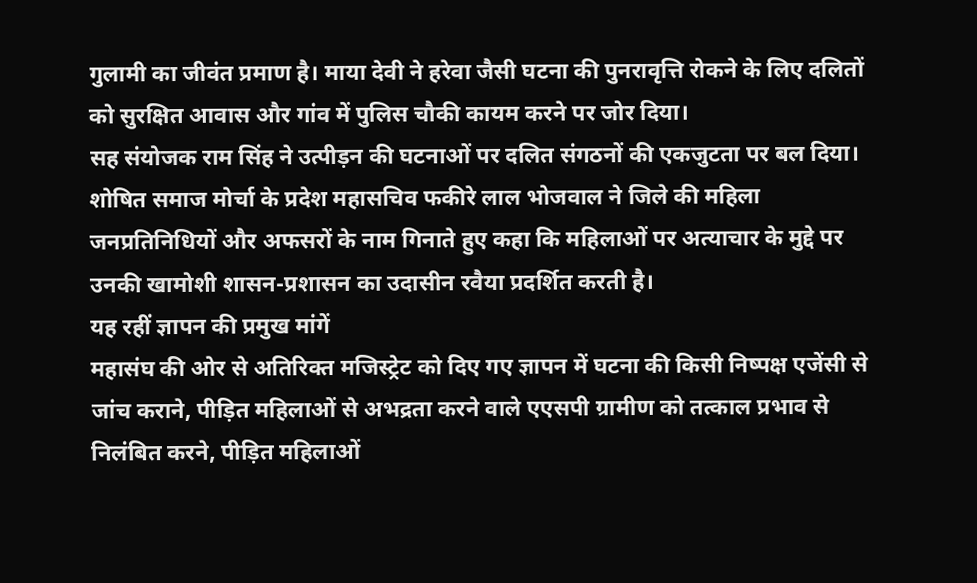गुलामी का जीवंत प्रमाण है। माया देवी ने हरेवा जैसी घटना की पुनरावृत्ति रोकने के लिए दलितों को सुरक्षित आवास और गांव में पुलिस चौकी कायम करने पर जोर दिया।
सह संयोजक राम सिंह ने उत्पीड़न की घटनाओं पर दलित संगठनों की एकजुटता पर बल दिया। शोषित समाज मोर्चा के प्रदेश महासचिव फकीरे लाल भोजवाल ने जिले की महिला जनप्रतिनिधियों और अफसरों के नाम गिनाते हुए कहा कि महिलाओं पर अत्याचार के मुद्दे पर उनकी खामोशी शासन-प्रशासन का उदासीन रवैया प्रदर्शित करती है।
यह रहीं ज्ञापन की प्रमुख मांगें
महासंघ की ओर से अतिरिक्त मजिस्ट्रेट को दिए गए ज्ञापन में घटना की किसी निष्पक्ष एजेंसी से जांच कराने, पीड़ित महिलाओं से अभद्रता करने वाले एएसपी ग्रामीण को तत्काल प्रभाव से निलंबित करने, पीड़ित महिलाओं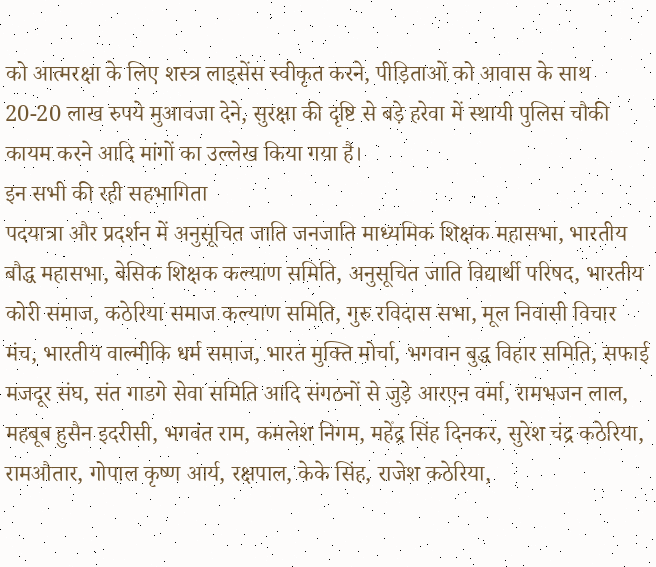को आत्मरक्षा के लिए शस्त्र लाइसेंस स्वीकृत करने, पीड़िताओं को आवास के साथ 20-20 लाख रुपये मुआवजा देने, सुरक्षा की दृष्टि से बड़े हरेवा में स्थायी पुलिस चौकी कायम करने आदि मांगों का उल्लेख किया गया है।
इन सभी की रही सहभागिता
पदयात्रा और प्रदर्शन में अनुसूचित जाति जनजाति माध्यमिक शिक्षक महासभा, भारतीय बौद्ध महासभा, बेसिक शिक्षक कल्याण समिति, अनुसूचित जाति विद्यार्थी परिषद, भारतीय कोरी समाज, कठेरिया समाज कल्याण समिति, गुरु रविदास सभा, मूल निवासी विचार मंच, भारतीय वाल्मीकि धर्म समाज, भारत मुक्ति मोर्चा, भगवान बुद्ध विहार समिति, सफाई मजदूर संघ, संत गाडगे सेवा समिति आदि संगठनों से जुड़े आरएन वर्मा, रामभजन लाल, महबूब हुसैन इदरीसी, भगवंत राम, कमलेश निगम, महेंद्र सिंह दिनकर, सुरेश चंद्र कठेरिया, रामऔतार, गोपाल कृष्ण आर्य, रक्षपाल, केके सिंह, राजेश कठेरिया,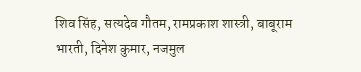शिव सिंह, सत्यदेव गौतम, रामप्रकाश शास्त्री, बाबूराम भारती, दिनेश कुमार, नजमुल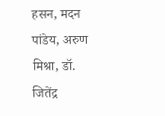हसन, मदन पांडेय, अरुण मिश्रा, डॉ. जितेंद्र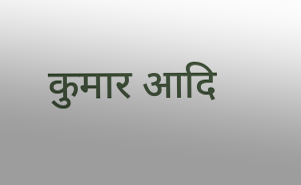कुमार आदि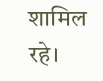शामिल रहे।